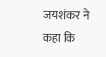जयशंकर ने कहा कि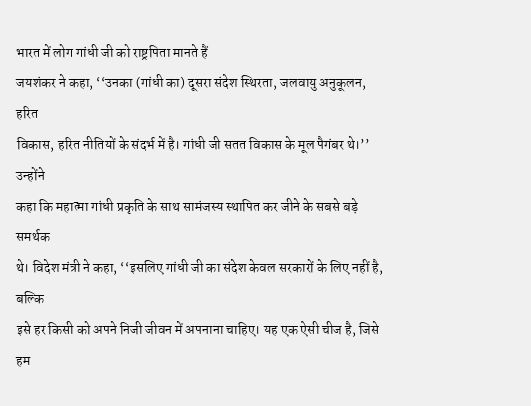भारत में लोग गांधी जी को राष्ट्रपिता मानते हैं
जयशंकर ने कहा, ‘‘उनका (गांधी का) दूसरा संदेश स्थिरता, जलवायु अनुकूलन, हरित
विकास, हरित नीतियों के संदर्भ में है। गांधी जी सतत विकास के मूल पैगंबर थे।’’ उन्होंने
कहा कि महात्मा गांधी प्रकृति के साथ सामंजस्य स्थापित कर जीने के सबसे बड़े समर्थक
थे। विदेश मंत्री ने कहा, ‘‘इसलिए गांधी जी का संदेश केवल सरकारों के लिए नहीं है, बल्कि
इसे हर किसी को अपने निजी जीवन में अपनाना चाहिए। यह एक ऐसी चीज है, जिसे हम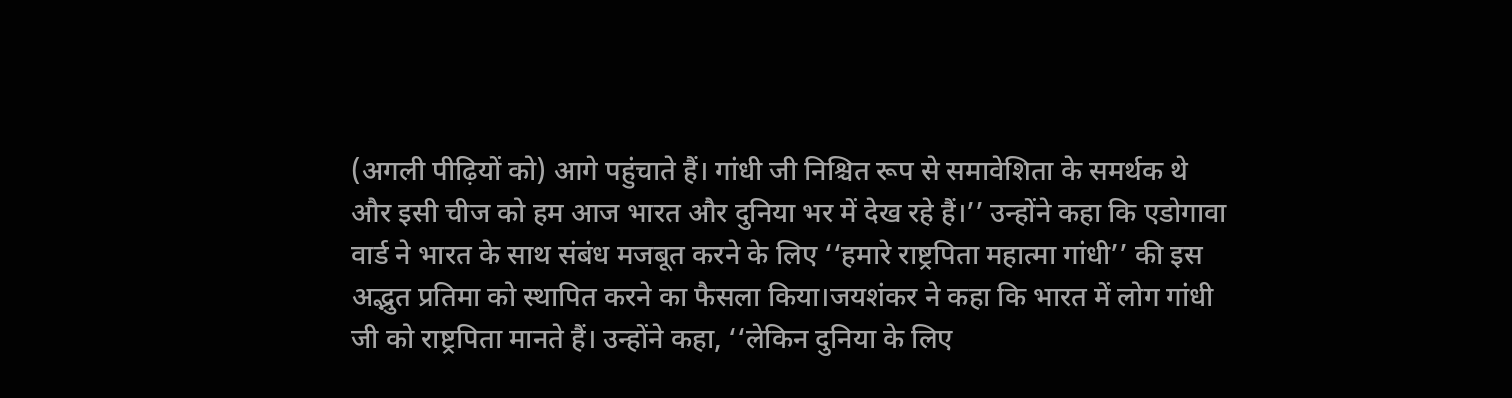(अगली पीढ़ियों को) आगे पहुंचाते हैं। गांधी जी निश्चित रूप से समावेशिता के समर्थक थे
और इसी चीज को हम आज भारत और दुनिया भर में देख रहे हैं।’’ उन्होंने कहा कि एडोगावा
वार्ड ने भारत के साथ संबंध मजबूत करने के लिए ‘‘हमारे राष्ट्रपिता महात्मा गांधी’’ की इस
अद्भुत प्रतिमा को स्थापित करने का फैसला किया।जयशंकर ने कहा कि भारत में लोग गांधी
जी को राष्ट्रपिता मानते हैं। उन्होंने कहा, ‘‘लेकिन दुनिया के लिए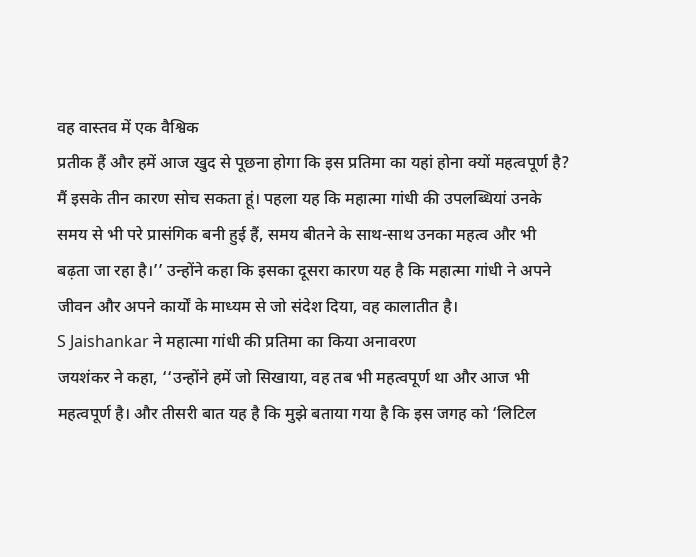वह वास्तव में एक वैश्विक
प्रतीक हैं और हमें आज खुद से पूछना होगा कि इस प्रतिमा का यहां होना क्यों महत्वपूर्ण है?
मैं इसके तीन कारण सोच सकता हूं। पहला यह कि महात्मा गांधी की उपलब्धियां उनके
समय से भी परे प्रासंगिक बनी हुई हैं, समय बीतने के साथ-साथ उनका महत्व और भी
बढ़ता जा रहा है।’’ उन्होंने कहा कि इसका दूसरा कारण यह है कि महात्मा गांधी ने अपने
जीवन और अपने कार्यों के माध्यम से जो संदेश दिया, वह कालातीत है।
S Jaishankar ने महात्मा गांधी की प्रतिमा का किया अनावरण
जयशंकर ने कहा, ‘‘उन्होंने हमें जो सिखाया, वह तब भी महत्वपूर्ण था और आज भी
महत्वपूर्ण है। और तीसरी बात यह है कि मुझे बताया गया है कि इस जगह को ‘लिटिल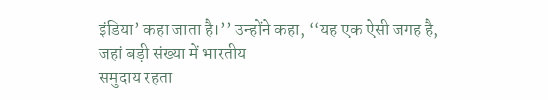इंडिया’ कहा जाता है।’’ उन्होंने कहा, ‘‘यह एक ऐसी जगह है, जहां बड़ी संख्या में भारतीय
समुदाय रहता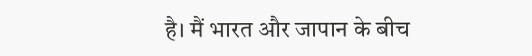है। मैं भारत और जापान के बीच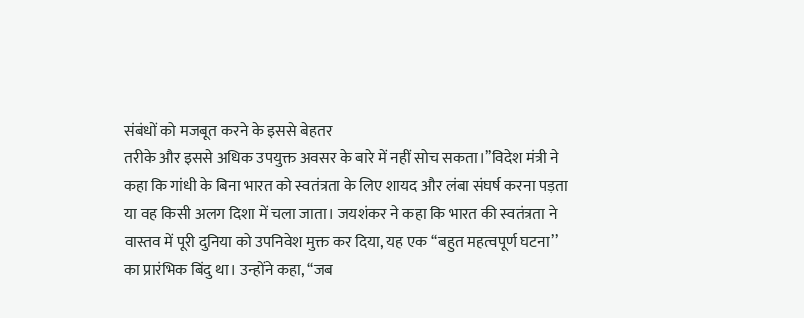संबंधों को मजबूत करने के इससे बेहतर
तरीके और इससे अधिक उपयुक्त अवसर के बारे में नहीं सोच सकता।’’विदेश मंत्री ने
कहा कि गांधी के बिना भारत को स्वतंत्रता के लिए शायद और लंबा संघर्ष करना पड़ता
या वह किसी अलग दिशा में चला जाता। जयशंकर ने कहा कि भारत की स्वतंत्रता ने
वास्तव में पूरी दुनिया को उपनिवेश मुक्त कर दिया, यह एक ‘‘बहुत महत्वपूर्ण घटना’’
का प्रारंभिक बिंदु था। उन्होंने कहा, ‘‘जब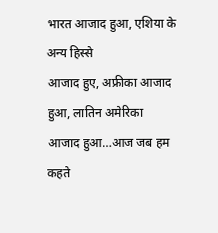भारत आजाद हुआ, एशिया के अन्य हिस्से
आजाद हुए, अफ्रीका आजाद हुआ, लातिन अमेरिका आजाद हुआ…आज जब हम कहते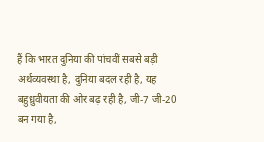हैं कि भारत दुनिया की पांचवीं सबसे बड़ी अर्थव्यवस्था है, दुनिया बदल रही है, यह
बहुध्रुवीयता की ओर बढ़ रही है, जी-7 जी-20 बन गया है,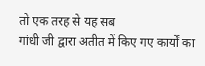तो एक तरह से यह सब
गांधी जी द्वारा अतीत में किए गए कार्यों का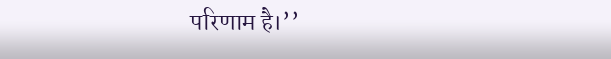परिणाम है।’’